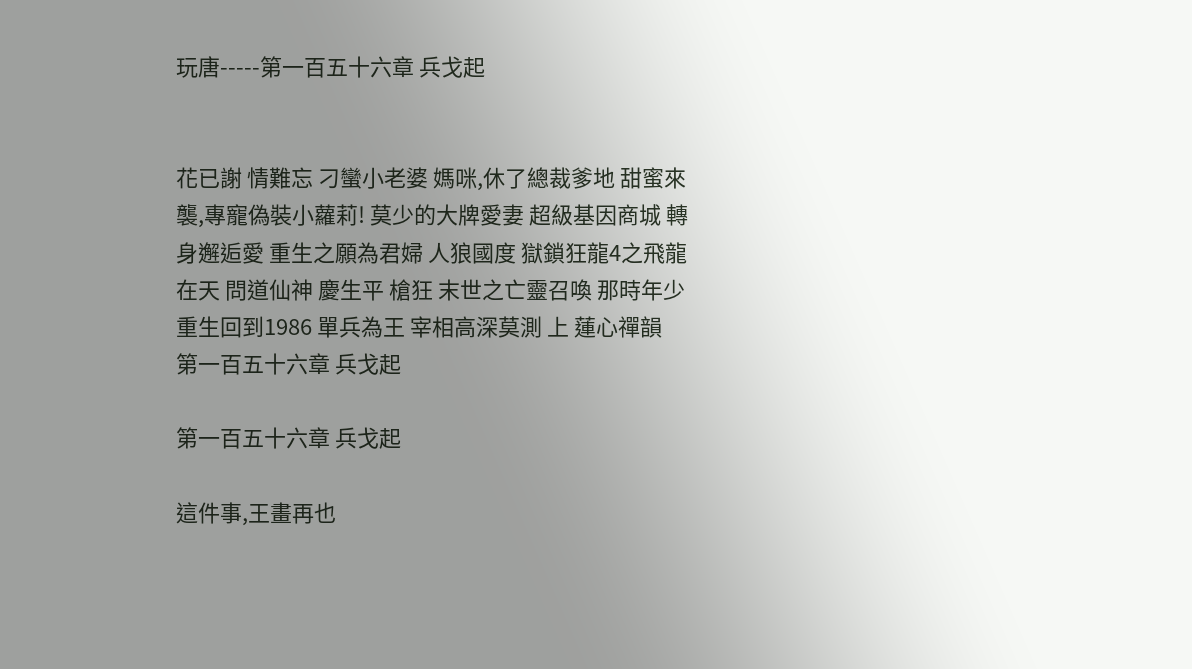玩唐-----第一百五十六章 兵戈起


花已謝 情難忘 刁蠻小老婆 媽咪,休了總裁爹地 甜蜜來襲,專寵偽裝小蘿莉! 莫少的大牌愛妻 超級基因商城 轉身邂逅愛 重生之願為君婦 人狼國度 獄鎖狂龍4之飛龍在天 問道仙神 慶生平 槍狂 末世之亡靈召喚 那時年少 重生回到1986 單兵為王 宰相高深莫測 上 蓮心禪韻
第一百五十六章 兵戈起

第一百五十六章 兵戈起

這件事,王畫再也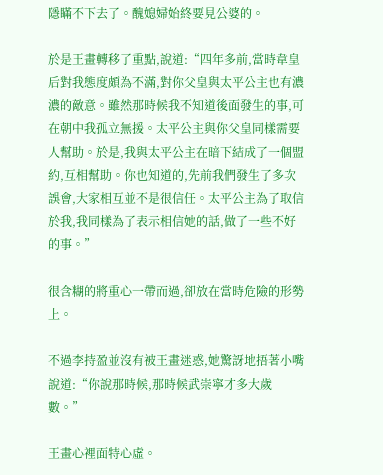隱瞞不下去了。醜媳婦始終要見公婆的。

於是王畫轉移了重點,說道:“四年多前,當時韋皇后對我態度頗為不滿,對你父皇與太平公主也有濃濃的敵意。雖然那時候我不知道後面發生的事,可在朝中我孤立無援。太平公主與你父皇同樣需要人幫助。於是,我與太平公主在暗下結成了一個盟約,互相幫助。你也知道的,先前我們發生了多次誤會,大家相互並不是很信任。太平公主為了取信於我,我同樣為了表示相信她的話,做了一些不好的事。”

很含糊的將重心一帶而過,卻放在當時危險的形勢上。

不過李持盈並沒有被王畫迷惑,她驚訝地捂著小嘴說道:“你說那時候,那時候武崇寧才多大歲數。”

王畫心裡面特心虛。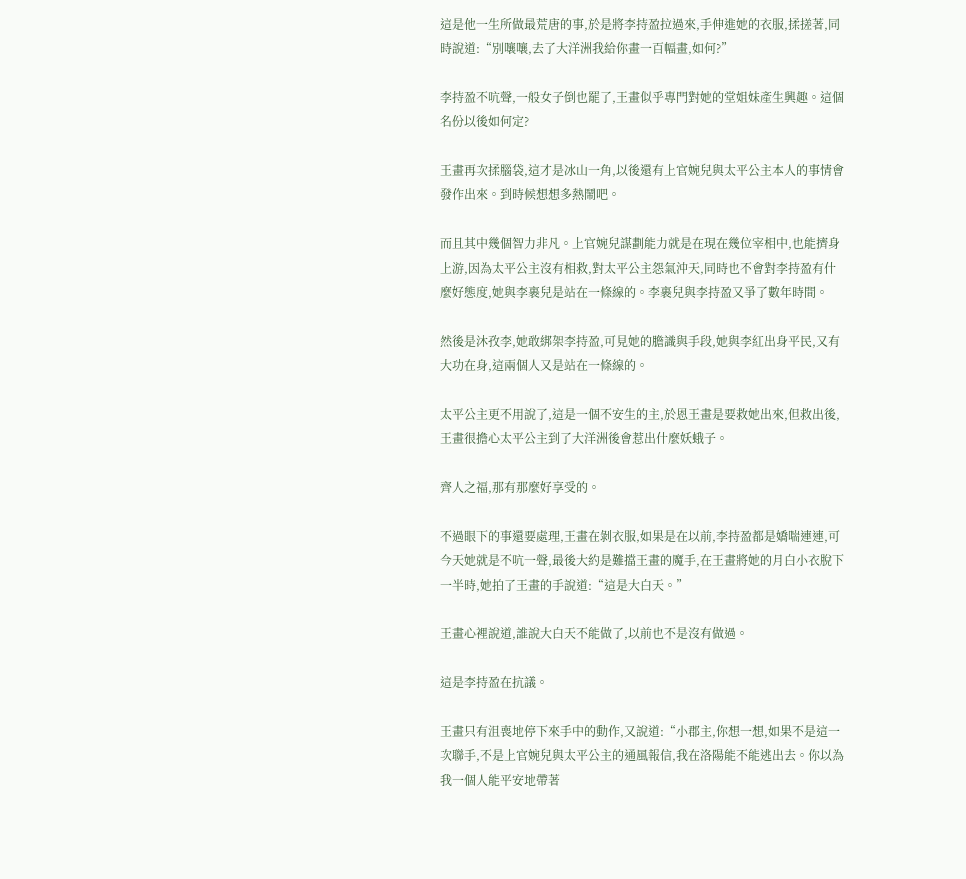這是他一生所做最荒唐的事,於是將李持盈拉過來,手伸進她的衣服,揉搓著,同時說道:“別嚷嚷,去了大洋洲我給你畫一百幅畫,如何?”

李持盈不吭聲,一般女子倒也罷了,王畫似乎專門對她的堂姐妹產生興趣。這個名份以後如何定?

王畫再次揉腦袋,這才是冰山一角,以後還有上官婉兒與太平公主本人的事情會發作出來。到時候想想多熱鬧吧。

而且其中幾個智力非凡。上官婉兒謀劃能力就是在現在幾位宰相中,也能擠身上游,因為太平公主沒有相救,對太平公主怨氣沖天,同時也不會對李持盈有什麼好態度,她與李裹兒是站在一條線的。李裹兒與李持盈又爭了數年時間。

然後是沐孜李,她敢綁架李持盈,可見她的膽識與手段,她與李紅出身平民,又有大功在身,這兩個人又是站在一條線的。

太平公主更不用說了,這是一個不安生的主,於恩王畫是要救她出來,但救出後,王畫很擔心太平公主到了大洋洲後會惹出什麼妖蛾子。

齊人之福,那有那麼好享受的。

不過眼下的事還要處理,王畫在剝衣服,如果是在以前,李持盈都是嬌喘連連,可今天她就是不吭一聲,最後大約是難擋王畫的魔手,在王畫將她的月白小衣脫下一半時,她拍了王畫的手說道:“這是大白天。”

王畫心裡說道,誰說大白天不能做了,以前也不是沒有做過。

這是李持盈在抗議。

王畫只有沮喪地停下來手中的動作,又說道:“小郡主,你想一想,如果不是這一次聯手,不是上官婉兒與太平公主的通風報信,我在洛陽能不能逃出去。你以為我一個人能平安地帶著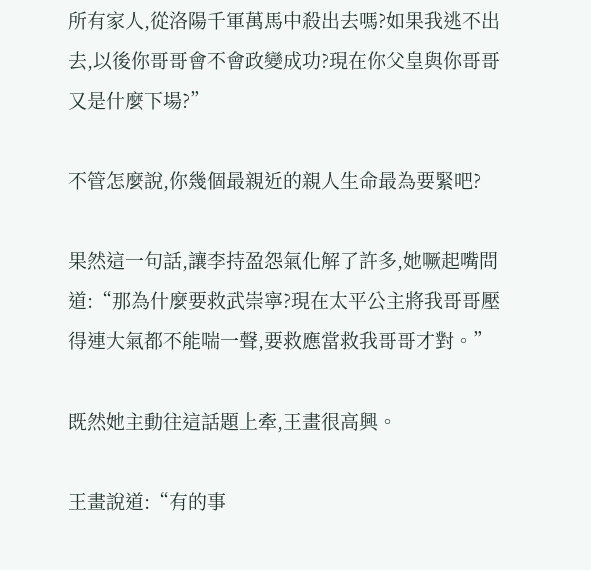所有家人,從洛陽千軍萬馬中殺出去嗎?如果我逃不出去,以後你哥哥會不會政變成功?現在你父皇與你哥哥又是什麼下場?”

不管怎麼說,你幾個最親近的親人生命最為要緊吧?

果然這一句話,讓李持盈怨氣化解了許多,她噘起嘴問道:“那為什麼要救武崇寧?現在太平公主將我哥哥壓得連大氣都不能喘一聲,要救應當救我哥哥才對。”

既然她主動往這話題上牽,王畫很高興。

王畫說道:“有的事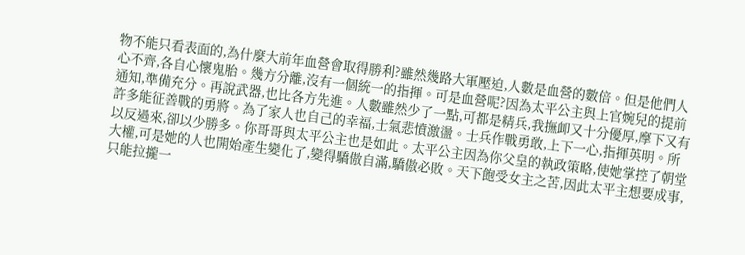物不能只看表面的,為什麼大前年血營會取得勝利?雖然幾路大軍壓迫,人數是血營的數倍。但是他們人心不齊,各自心懷鬼胎。幾方分離,沒有一個統一的指揮。可是血營呢?因為太平公主與上官婉兒的提前通知,準備充分。再說武器,也比各方先進。人數雖然少了一點,可都是精兵,我撫卹又十分優厚,摩下又有許多能征善戰的勇將。為了家人也自己的幸福,士氣悲憤激盪。士兵作戰勇敢,上下一心,指揮英明。所以反過來,卻以少勝多。你哥哥與太平公主也是如此。太平公主因為你父皇的執政策略,使她掌控了朝堂大權,可是她的人也開始產生變化了,變得驕傲自滿,驕傲必敗。天下飽受女主之苦,因此太平主想要成事,只能拉攏一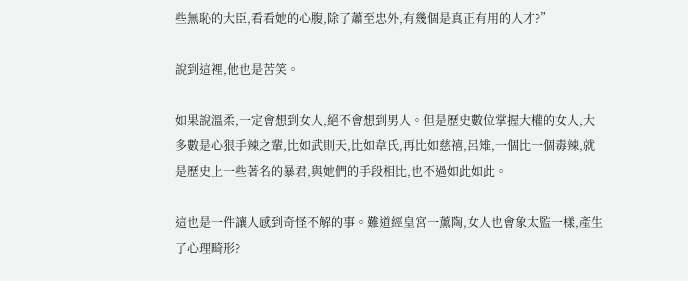些無恥的大臣,看看她的心腹,除了蕭至忠外,有幾個是真正有用的人才?”

說到這裡,他也是苦笑。

如果說溫柔,一定會想到女人,絕不會想到男人。但是歷史數位掌握大權的女人,大多數是心狠手辣之輩,比如武則天,比如韋氏,再比如慈禧,呂雉,一個比一個毒辣,就是歷史上一些著名的暴君,與她們的手段相比,也不過如此如此。

這也是一件讓人感到奇怪不解的事。難道經皇宮一薰陶,女人也會象太監一樣,產生了心理畸形?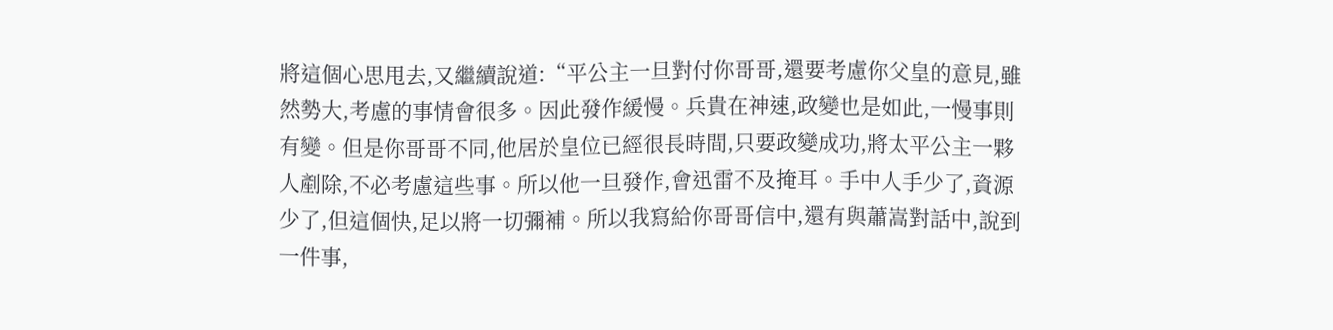將這個心思甩去,又繼續說道:“平公主一旦對付你哥哥,還要考慮你父皇的意見,雖然勢大,考慮的事情會很多。因此發作緩慢。兵貴在神速,政變也是如此,一慢事則有變。但是你哥哥不同,他居於皇位已經很長時間,只要政變成功,將太平公主一夥人剷除,不必考慮這些事。所以他一旦發作,會迅雷不及掩耳。手中人手少了,資源少了,但這個快,足以將一切彌補。所以我寫給你哥哥信中,還有與蕭嵩對話中,說到一件事,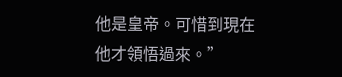他是皇帝。可惜到現在他才領悟過來。”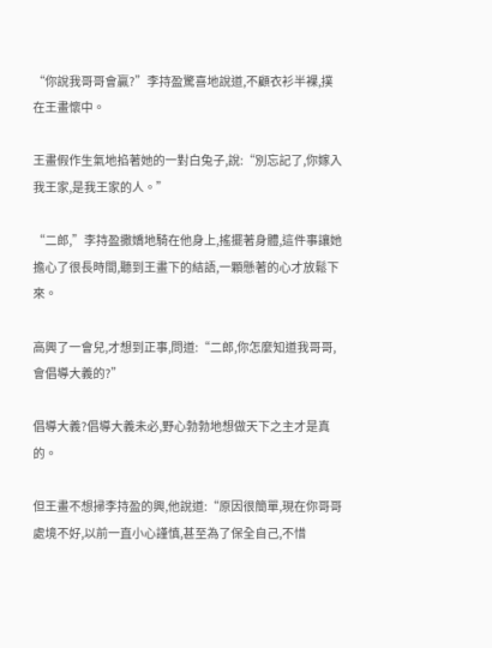“你說我哥哥會贏?”李持盈驚喜地說道,不顧衣衫半裸,撲在王畫懷中。

王畫假作生氣地掐著她的一對白兔子,說:“別忘記了,你嫁入我王家,是我王家的人。”

“二郎,”李持盈撒嬌地騎在他身上,搖擺著身體,這件事讓她擔心了很長時間,聽到王畫下的結語,一顆懸著的心才放鬆下來。

高興了一會兒,才想到正事,問道:“二郎,你怎麼知道我哥哥,會倡導大義的?”

倡導大義?倡導大義未必,野心勃勃地想做天下之主才是真的。

但王畫不想掃李持盈的興,他說道:“原因很簡單,現在你哥哥處境不好,以前一直小心謹慎,甚至為了保全自己,不惜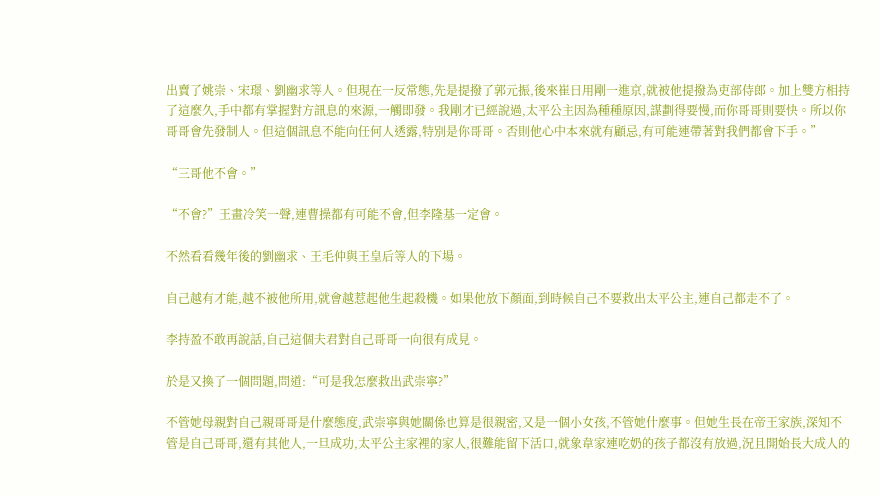出賣了姚崇、宋璟、劉幽求等人。但現在一反常態,先是提撥了郭元振,後來崔日用剛一進京,就被他提撥為吏部侍郎。加上雙方相持了這麼久,手中都有掌握對方訊息的來源,一觸即發。我剛才已經說過,太平公主因為種種原因,謀劃得要慢,而你哥哥則要快。所以你哥哥會先發制人。但這個訊息不能向任何人透露,特別是你哥哥。否則他心中本來就有顧忌,有可能連帶著對我們都會下手。”

“三哥他不會。”

“不會?”王畫冷笑一聲,連曹操都有可能不會,但李隆基一定會。

不然看看幾年後的劉幽求、王毛仲與王皇后等人的下場。

自己越有才能,越不被他所用,就會越惹起他生起殺機。如果他放下顏面,到時候自己不要救出太平公主,連自己都走不了。

李持盈不敢再說話,自己這個夫君對自己哥哥一向很有成見。

於是又換了一個問題,問道:“可是我怎麼救出武崇寧?”

不管她母親對自己親哥哥是什麼態度,武崇寧與她關係也算是很親密,又是一個小女孩,不管她什麼事。但她生長在帝王家族,深知不管是自己哥哥,還有其他人,一旦成功,太平公主家裡的家人,很難能留下活口,就象韋家連吃奶的孩子都沒有放過,況且開始長大成人的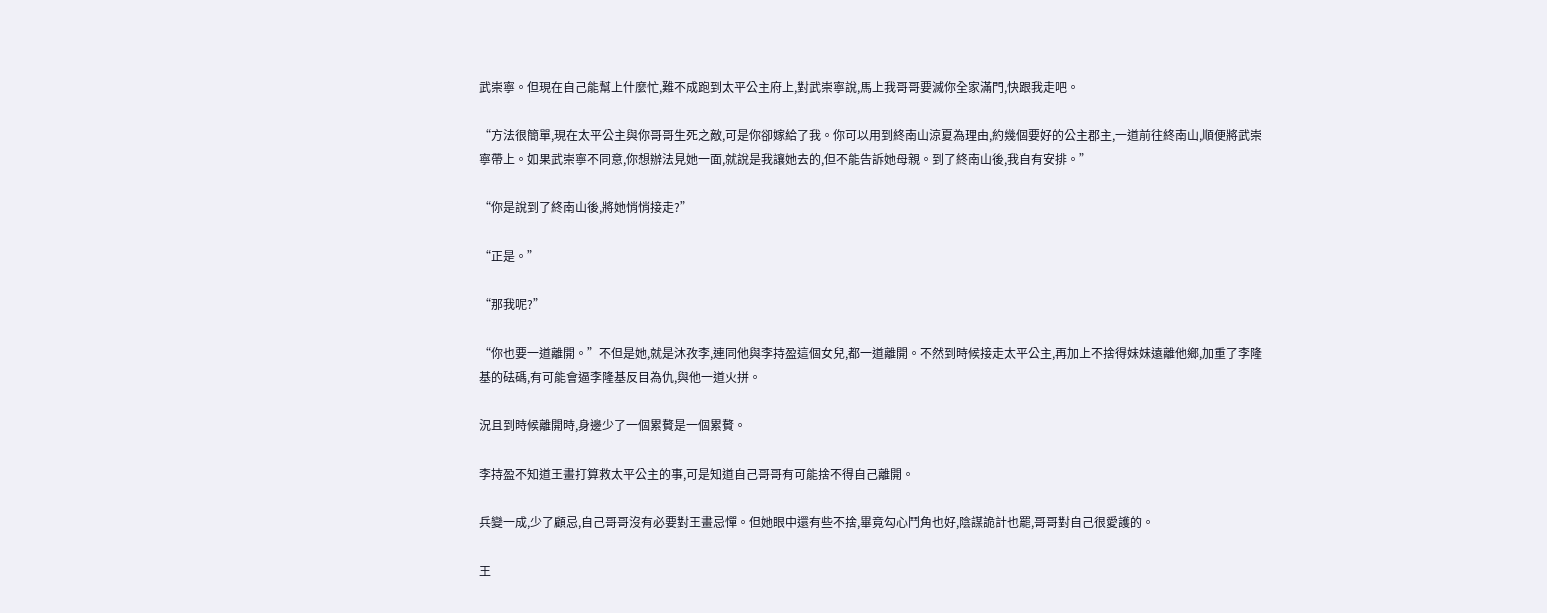武崇寧。但現在自己能幫上什麼忙,難不成跑到太平公主府上,對武崇寧說,馬上我哥哥要滅你全家滿門,快跟我走吧。

“方法很簡單,現在太平公主與你哥哥生死之敵,可是你卻嫁給了我。你可以用到終南山涼夏為理由,約幾個要好的公主郡主,一道前往終南山,順便將武崇寧帶上。如果武崇寧不同意,你想辦法見她一面,就說是我讓她去的,但不能告訴她母親。到了終南山後,我自有安排。”

“你是說到了終南山後,將她悄悄接走?”

“正是。”

“那我呢?”

“你也要一道離開。”不但是她,就是沐孜李,連同他與李持盈這個女兒,都一道離開。不然到時候接走太平公主,再加上不捨得妹妹遠離他鄉,加重了李隆基的砝碼,有可能會逼李隆基反目為仇,與他一道火拼。

況且到時候離開時,身邊少了一個累贅是一個累贅。

李持盈不知道王畫打算救太平公主的事,可是知道自己哥哥有可能捨不得自己離開。

兵變一成,少了顧忌,自己哥哥沒有必要對王畫忌憚。但她眼中還有些不捨,畢竟勾心鬥角也好,陰謀詭計也罷,哥哥對自己很愛護的。

王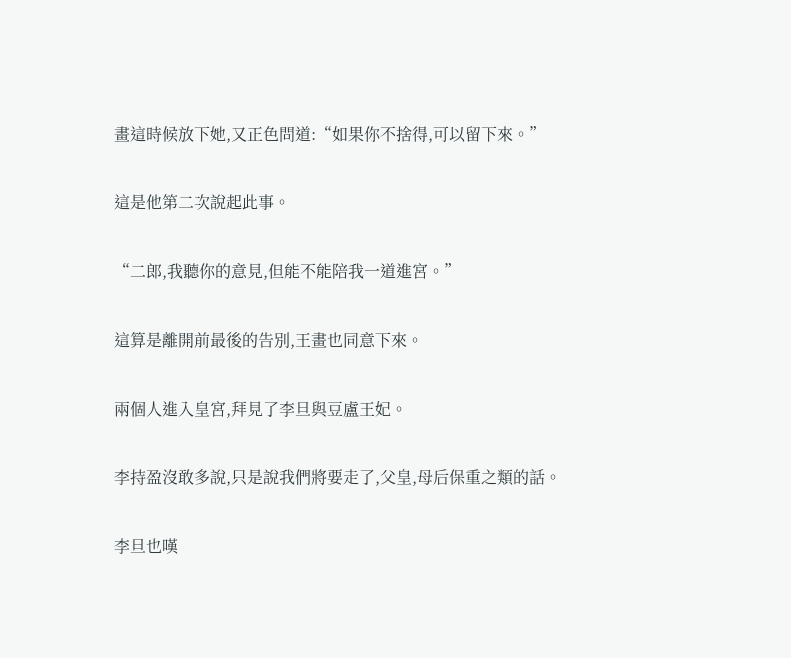畫這時候放下她,又正色問道:“如果你不捨得,可以留下來。”

這是他第二次說起此事。

“二郎,我聽你的意見,但能不能陪我一道進宮。”

這算是離開前最後的告別,王畫也同意下來。

兩個人進入皇宮,拜見了李旦與豆盧王妃。

李持盈沒敢多說,只是說我們將要走了,父皇,母后保重之類的話。

李旦也嘆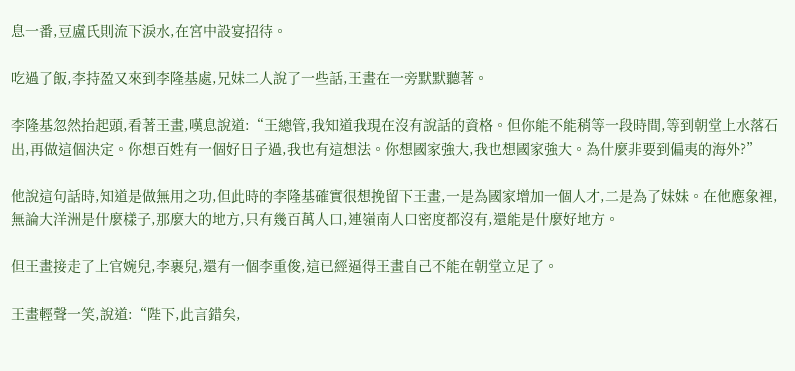息一番,豆盧氏則流下淚水,在宮中設宴招待。

吃過了飯,李持盈又來到李隆基處,兄妹二人說了一些話,王畫在一旁默默聽著。

李隆基忽然抬起頭,看著王畫,嘆息說道:“王總管,我知道我現在沒有說話的資格。但你能不能稍等一段時間,等到朝堂上水落石出,再做這個決定。你想百姓有一個好日子過,我也有這想法。你想國家強大,我也想國家強大。為什麼非要到偏夷的海外?”

他說這句話時,知道是做無用之功,但此時的李隆基確實很想挽留下王畫,一是為國家增加一個人才,二是為了妹妹。在他應象裡,無論大洋洲是什麼樣子,那麼大的地方,只有幾百萬人口,連嶺南人口密度都沒有,還能是什麼好地方。

但王畫接走了上官婉兒,李裹兒,還有一個李重俊,這已經逼得王畫自己不能在朝堂立足了。

王畫輕聲一笑,說道:“陛下,此言錯矣,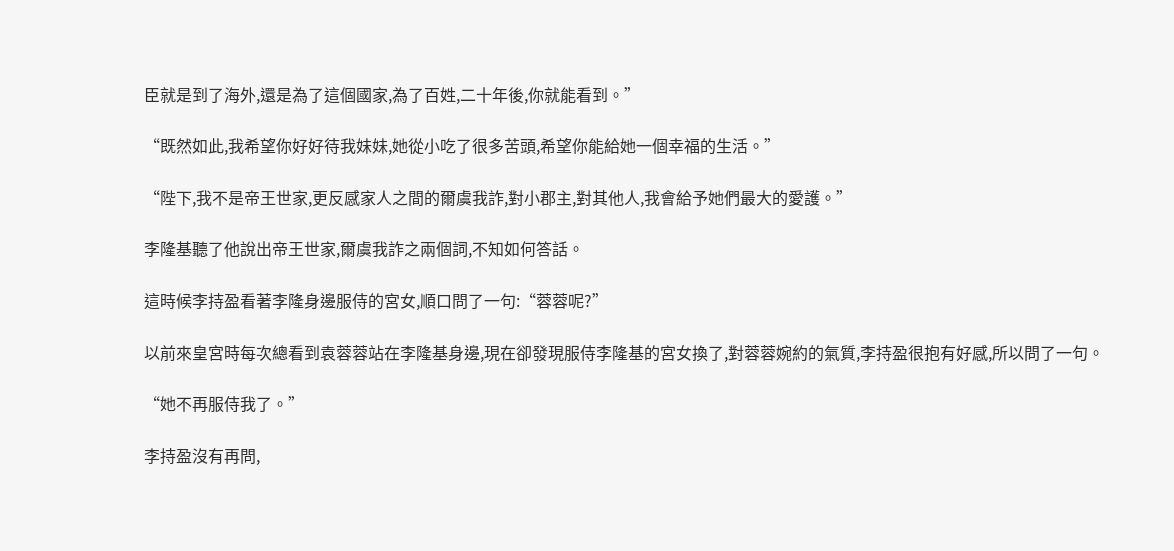臣就是到了海外,還是為了這個國家,為了百姓,二十年後,你就能看到。”

“既然如此,我希望你好好待我妹妹,她從小吃了很多苦頭,希望你能給她一個幸福的生活。”

“陛下,我不是帝王世家,更反感家人之間的爾虞我詐,對小郡主,對其他人,我會給予她們最大的愛護。”

李隆基聽了他說出帝王世家,爾虞我詐之兩個詞,不知如何答話。

這時候李持盈看著李隆身邊服侍的宮女,順口問了一句:“蓉蓉呢?”

以前來皇宮時每次總看到袁蓉蓉站在李隆基身邊,現在卻發現服侍李隆基的宮女換了,對蓉蓉婉約的氣質,李持盈很抱有好感,所以問了一句。

“她不再服侍我了。”

李持盈沒有再問,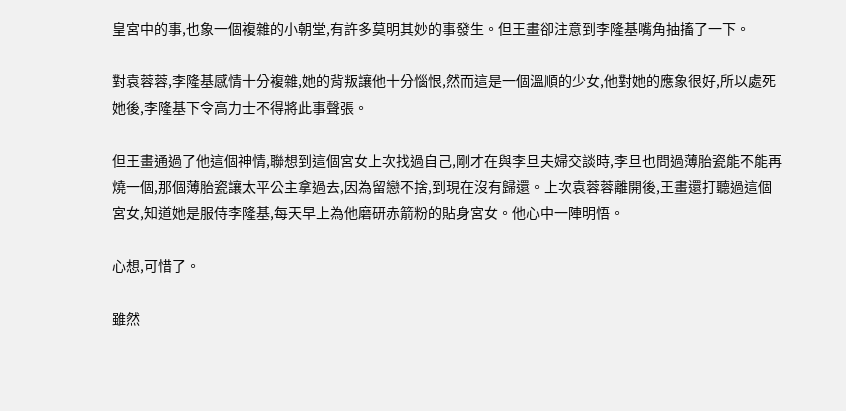皇宮中的事,也象一個複雜的小朝堂,有許多莫明其妙的事發生。但王畫卻注意到李隆基嘴角抽搐了一下。

對袁蓉蓉,李隆基感情十分複雜,她的背叛讓他十分惱恨,然而這是一個溫順的少女,他對她的應象很好,所以處死她後,李隆基下令高力士不得將此事聲張。

但王畫通過了他這個神情,聯想到這個宮女上次找過自己,剛才在與李旦夫婦交談時,李旦也問過薄胎瓷能不能再燒一個,那個薄胎瓷讓太平公主拿過去,因為留戀不捨,到現在沒有歸還。上次袁蓉蓉離開後,王畫還打聽過這個宮女,知道她是服侍李隆基,每天早上為他磨研赤箭粉的貼身宮女。他心中一陣明悟。

心想,可惜了。

雖然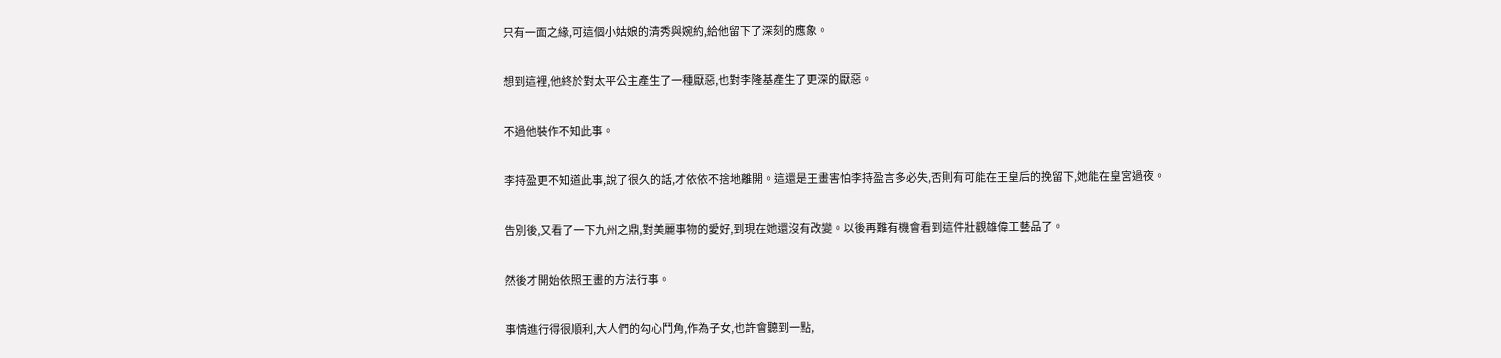只有一面之緣,可這個小姑娘的清秀與婉約,給他留下了深刻的應象。

想到這裡,他終於對太平公主產生了一種厭惡,也對李隆基產生了更深的厭惡。

不過他裝作不知此事。

李持盈更不知道此事,說了很久的話,才依依不捨地離開。這還是王畫害怕李持盈言多必失,否則有可能在王皇后的挽留下,她能在皇宮過夜。

告別後,又看了一下九州之鼎,對美麗事物的愛好,到現在她還沒有改變。以後再難有機會看到這件壯觀雄偉工藝品了。

然後才開始依照王畫的方法行事。

事情進行得很順利,大人們的勾心鬥角,作為子女,也許會聽到一點,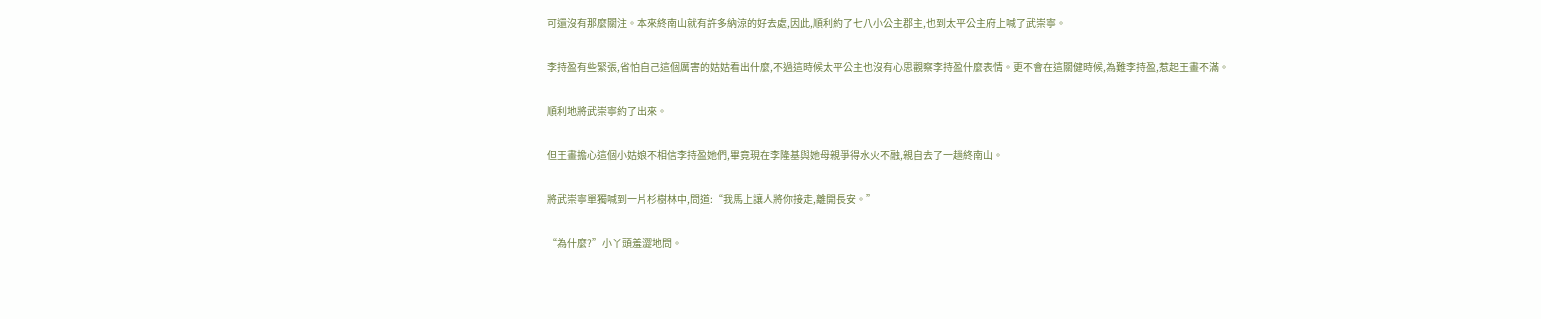可還沒有那麼關注。本來終南山就有許多納涼的好去處,因此,順利約了七八小公主郡主,也到太平公主府上喊了武崇寧。

李持盈有些緊張,省怕自己這個厲害的姑姑看出什麼,不過這時候太平公主也沒有心思觀察李持盈什麼表情。更不會在這關健時候,為難李持盈,惹起王畫不滿。

順利地將武崇寧約了出來。

但王畫擔心這個小姑娘不相信李持盈她們,畢竟現在李隆基與她母親爭得水火不融,親自去了一趟終南山。

將武崇寧單獨喊到一片杉樹林中,問道:“我馬上讓人將你接走,離開長安。”

“為什麼?”小丫頭羞澀地問。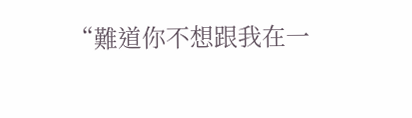“難道你不想跟我在一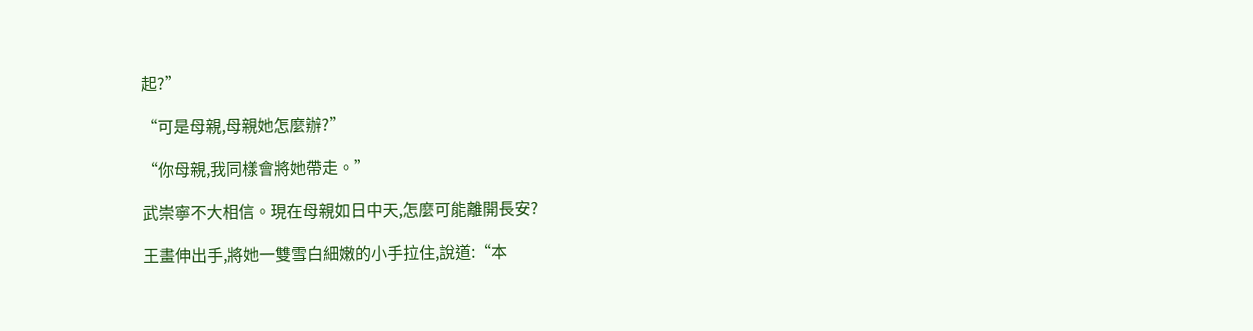起?”

“可是母親,母親她怎麼辦?”

“你母親,我同樣會將她帶走。”

武崇寧不大相信。現在母親如日中天,怎麼可能離開長安?

王畫伸出手,將她一雙雪白細嫩的小手拉住,說道:“本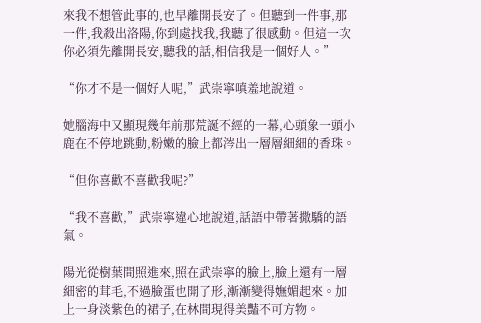來我不想管此事的,也早離開長安了。但聽到一件事,那一件,我殺出洛陽,你到處找我,我聽了很感動。但這一次你必須先離開長安,聽我的話,相信我是一個好人。”

“你才不是一個好人呢,”武崇寧嗔羞地說道。

她腦海中又顯現幾年前那荒誕不經的一幕,心頭象一頭小鹿在不停地跳動,粉嫩的臉上都涔出一層層細細的香珠。

“但你喜歡不喜歡我呢?”

“我不喜歡,”武崇寧違心地說道,話語中帶著撒驕的語氣。

陽光從樹葉間照進來,照在武崇寧的臉上,臉上還有一層細密的茸毛,不過臉蛋也開了形,漸漸變得嫵媚起來。加上一身淡紫色的裙子,在林間現得美豔不可方物。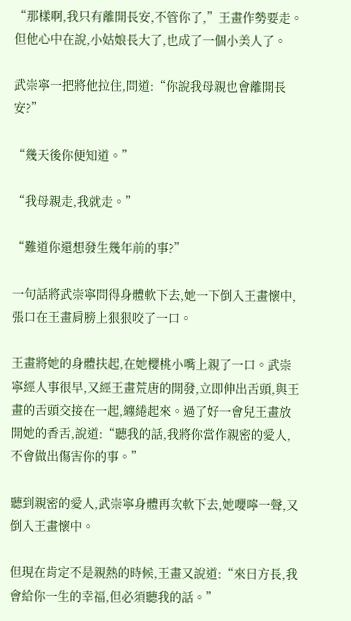“那樣啊,我只有離開長安,不管你了,”王畫作勢要走。但他心中在說,小姑娘長大了,也成了一個小美人了。

武崇寧一把將他拉住,問道:“你說我母親也會離開長安?”

“幾天後你便知道。”

“我母親走,我就走。”

“難道你還想發生幾年前的事?”

一句話將武崇寧問得身體軟下去,她一下倒入王畫懷中,張口在王畫肩膀上狠狠咬了一口。

王畫將她的身體扶起,在她櫻桃小嘴上親了一口。武崇寧經人事很早,又經王畫荒唐的開發,立即伸出舌頭,與王畫的舌頭交接在一起,纏綣起來。過了好一會兒王畫放開她的香舌,說道:“聽我的話,我將你當作親密的愛人,不會做出傷害你的事。”

聽到親密的愛人,武崇寧身體再次軟下去,她嚶嚀一聲,又倒入王畫懷中。

但現在肯定不是親熱的時候,王畫又說道:“來日方長,我會給你一生的幸福,但必須聽我的話。”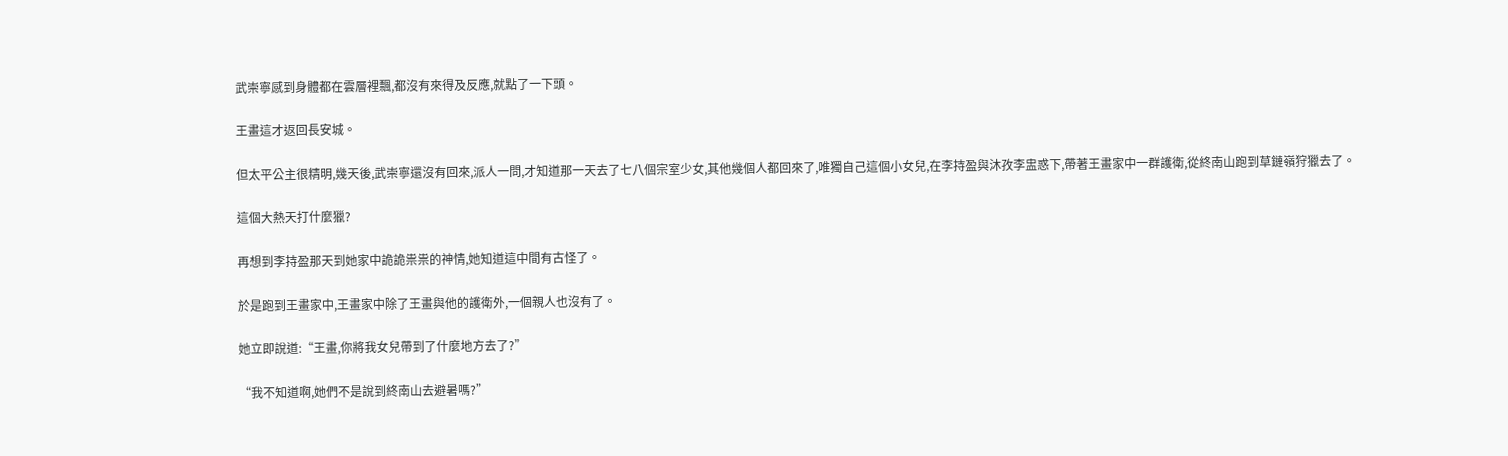武崇寧感到身體都在雲層裡飄,都沒有來得及反應,就點了一下頭。

王畫這才返回長安城。

但太平公主很精明,幾天後,武崇寧還沒有回來,派人一問,才知道那一天去了七八個宗室少女,其他幾個人都回來了,唯獨自己這個小女兒,在李持盈與沐孜李盅惑下,帶著王畫家中一群護衛,從終南山跑到草鏈嶺狩獵去了。

這個大熱天打什麼獵?

再想到李持盈那天到她家中詭詭祟祟的神情,她知道這中間有古怪了。

於是跑到王畫家中,王畫家中除了王畫與他的護衛外,一個親人也沒有了。

她立即說道:“王畫,你將我女兒帶到了什麼地方去了?”

“我不知道啊,她們不是說到終南山去避暑嗎?”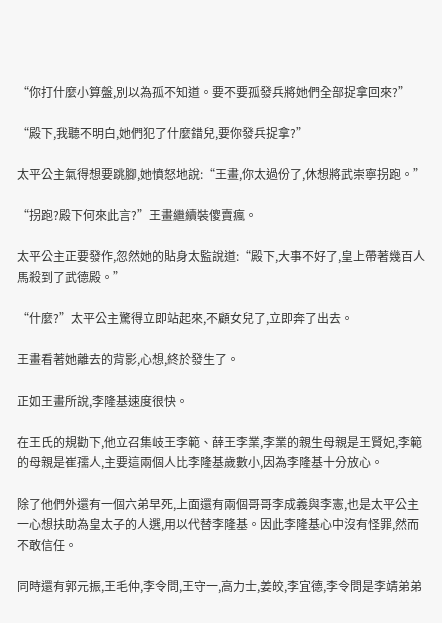“你打什麼小算盤,別以為孤不知道。要不要孤發兵將她們全部捉拿回來?”

“殿下,我聽不明白,她們犯了什麼錯兒,要你發兵捉拿?”

太平公主氣得想要跳腳,她憤怒地說:“王畫,你太過份了,休想將武崇寧拐跑。”

“拐跑?殿下何來此言?”王畫繼續裝傻賣瘋。

太平公主正要發作,忽然她的貼身太監說道:“殿下,大事不好了,皇上帶著幾百人馬殺到了武德殿。”

“什麼?”太平公主驚得立即站起來,不顧女兒了,立即奔了出去。

王畫看著她離去的背影,心想,終於發生了。

正如王畫所說,李隆基速度很快。

在王氏的規勸下,他立召集岐王李範、薛王李業,李業的親生母親是王賢妃,李範的母親是崔孺人,主要這兩個人比李隆基歲數小,因為李隆基十分放心。

除了他們外還有一個六弟早死,上面還有兩個哥哥李成義與李憲,也是太平公主一心想扶助為皇太子的人選,用以代替李隆基。因此李隆基心中沒有怪罪,然而不敢信任。

同時還有郭元振,王毛仲,李令問,王守一,高力士,姜皎,李宜德,李令問是李靖弟弟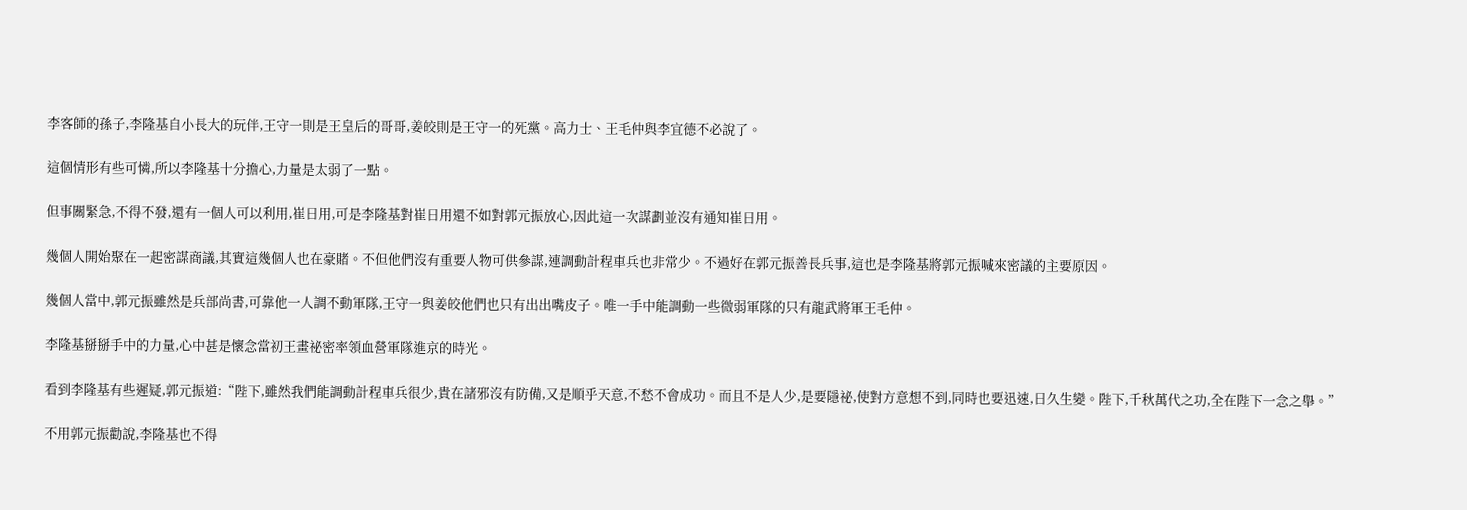李客師的孫子,李隆基自小長大的玩伴,王守一則是王皇后的哥哥,姜皎則是王守一的死黨。高力士、王毛仲與李宜德不必說了。

這個情形有些可憐,所以李隆基十分擔心,力量是太弱了一點。

但事關緊急,不得不發,還有一個人可以利用,崔日用,可是李隆基對崔日用還不如對郭元振放心,因此這一次謀劃並沒有通知崔日用。

幾個人開始聚在一起密謀商議,其實這幾個人也在豪賭。不但他們沒有重要人物可供參謀,連調動計程車兵也非常少。不過好在郭元振善長兵事,這也是李隆基將郭元振喊來密議的主要原因。

幾個人當中,郭元振雖然是兵部尚書,可靠他一人調不動軍隊,王守一與姜皎他們也只有出出嘴皮子。唯一手中能調動一些微弱軍隊的只有龍武將軍王毛仲。

李隆基掰掰手中的力量,心中甚是懷念當初王畫祕密率領血營軍隊進京的時光。

看到李隆基有些遲疑,郭元振道:“陛下,雖然我們能調動計程車兵很少,貴在諸邪沒有防備,又是順乎天意,不愁不會成功。而且不是人少,是要隱祕,使對方意想不到,同時也要迅速,日久生變。陛下,千秋萬代之功,全在陛下一念之舉。”

不用郭元振勸說,李隆基也不得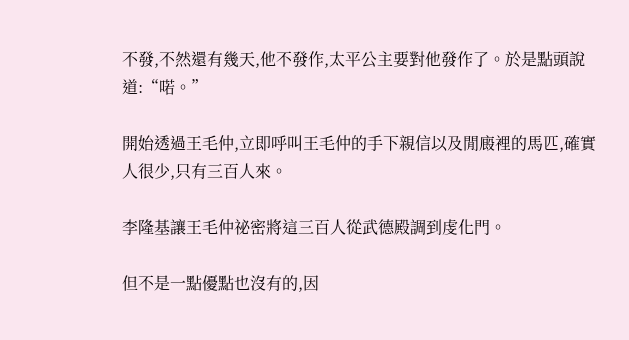不發,不然還有幾天,他不發作,太平公主要對他發作了。於是點頭說道:“喏。”

開始透過王毛仲,立即呼叫王毛仲的手下親信以及閒廄裡的馬匹,確實人很少,只有三百人來。

李隆基讓王毛仲祕密將這三百人從武德殿調到虔化門。

但不是一點優點也沒有的,因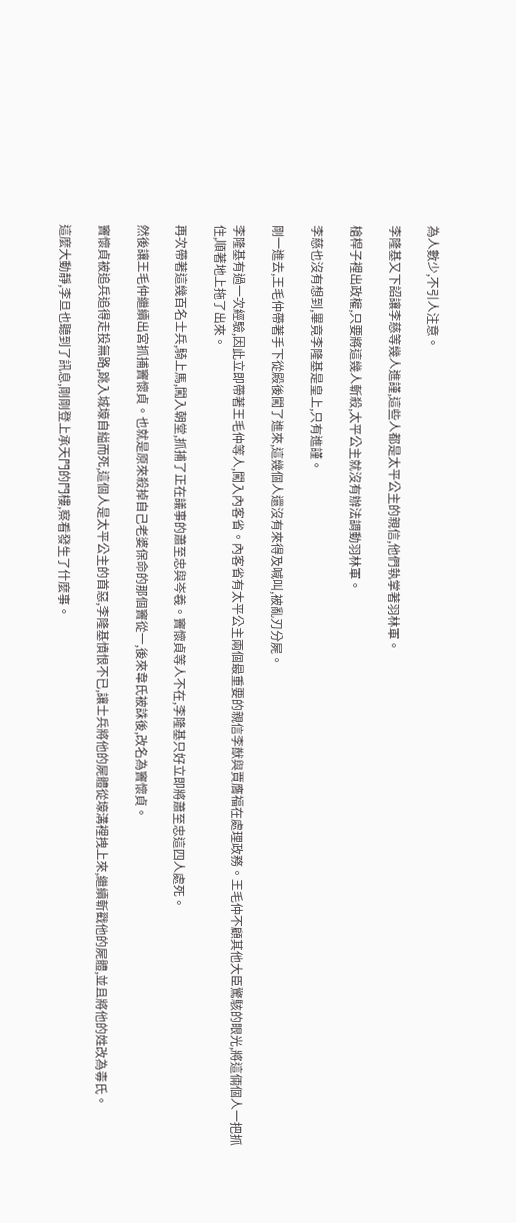為人數少,不引人注意。

李隆基又下詔讓李慈等幾人進謹,這些人都是太平公主的親信,他們執掌著羽林軍。

槍桿子裡出政權,只要將這幾人斬殺,太平公主就沒有辦法調動羽林軍。

李慈也沒有想到,畢竟李隆基是皇上,只有進謹。

剛一進去,王毛仲帶著手下從殿後闖了進來,這幾個人還沒有來得及喊叫,被亂刃分屍。

李隆基有過一次經驗,因此立即帶著王毛仲等人,闖入內客省。內客省有太平公主兩個最重要的親信李猷與賈膺福在處理政務。王毛仲不顧其他大臣驚駭的眼光,將這倆個人一把抓住,順著地上拖了出來。

再次帶著這幾百名士兵,騎上馬,闖入朝堂,抓捕了正在議事的蕭至忠與岑羲。竇懷貞等人不在,李隆基只好立即將蕭至忠這四人處死。

然後讓王毛仲繼續出宮抓捕竇懷貞。也就是原來殺掉自己老婆保命的那個竇從一,後來韋氏被誅後,改名為竇懷貞。

竇懷貞被追兵追得走投無路,跳入城壕自縊而死,這個人是太平公主的首惡,李隆基憤恨不已,讓士兵將他的屍體從壕溝裡拽上來,繼續斬戳他的屍體,並且將他的姓改為毒氏。

這麼大動靜,李旦也聽到了訊息,剛剛登上承天門的門樓,察看發生了什麼事。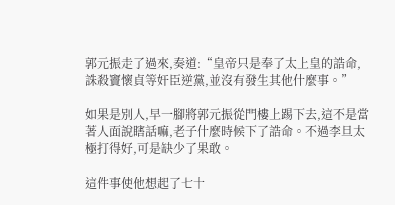郭元振走了過來,奏道:“皇帝只是奉了太上皇的誥命,誅殺竇懷貞等奸臣逆黨,並沒有發生其他什麼事。”

如果是別人,早一腳將郭元振從門樓上踢下去,這不是當著人面說瞎話嘛,老子什麼時候下了誥命。不過李旦太極打得好,可是缺少了果敢。

這件事使他想起了七十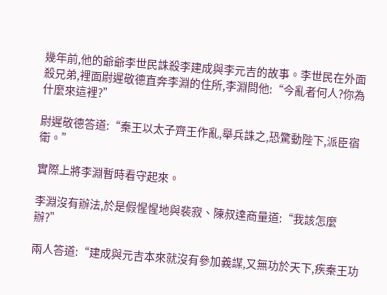幾年前,他的爺爺李世民誅殺李建成與李元吉的故事。李世民在外面殺兄弟,裡面尉遲敬德直奔李淵的住所,李淵問他:“今亂者何人?你為什麼來這裡?”

尉遲敬德答道:“秦王以太子齊王作亂,舉兵誅之,恐驚動陛下,派臣宿衛。”

實際上將李淵暫時看守起來。

李淵沒有辦法,於是假惺惺地與裴寂、陳叔達商量道:“我該怎麼辦?”

兩人答道:“建成與元吉本來就沒有參加義謀,又無功於天下,疾秦王功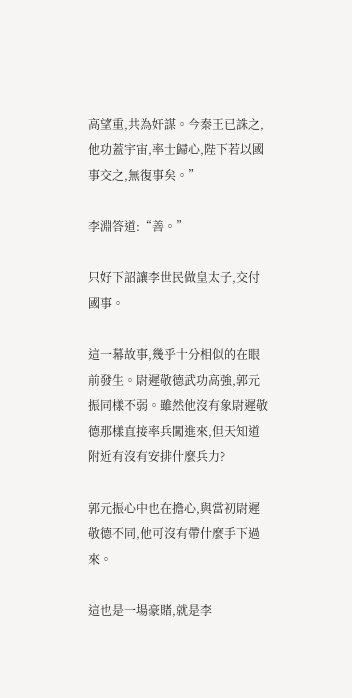高望重,共為奸謀。今秦王已誅之,他功蓋宇宙,率士歸心,陛下若以國事交之,無復事矣。”

李淵答道:“善。”

只好下詔讓李世民做皇太子,交付國事。

這一幕故事,幾乎十分相似的在眼前發生。尉遲敬德武功高強,郭元振同樣不弱。雖然他沒有象尉遲敬德那樣直接率兵闖進來,但天知道附近有沒有安排什麼兵力?

郭元振心中也在擔心,與當初尉遲敬德不同,他可沒有帶什麼手下過來。

這也是一場豪賭,就是李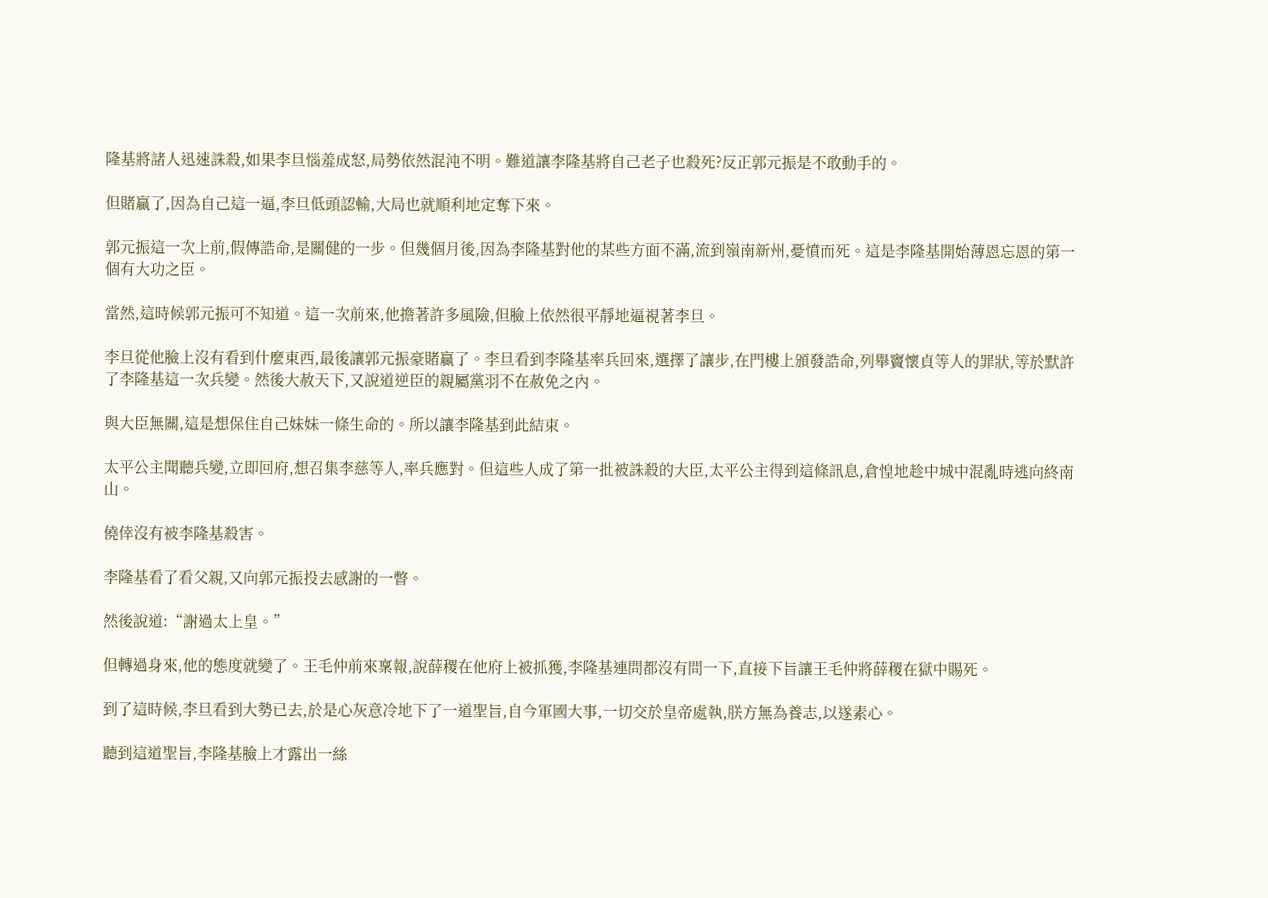隆基將諸人迅速誅殺,如果李旦惱羞成怒,局勢依然混沌不明。難道讓李隆基將自己老子也殺死?反正郭元振是不敢動手的。

但賭贏了,因為自己這一逼,李旦低頭認輸,大局也就順利地定奪下來。

郭元振這一次上前,假傳誥命,是關健的一步。但幾個月後,因為李隆基對他的某些方面不滿,流到嶺南新州,憂憤而死。這是李隆基開始薄恩忘恩的第一個有大功之臣。

當然,這時候郭元振可不知道。這一次前來,他擔著許多風險,但臉上依然很平靜地逼視著李旦。

李旦從他臉上沒有看到什麼東西,最後讓郭元振豪賭贏了。李旦看到李隆基率兵回來,選擇了讓步,在門樓上頒發誥命,列舉竇懷貞等人的罪狀,等於默許了李隆基這一次兵變。然後大赦天下,又說道逆臣的親屬黨羽不在赦免之內。

與大臣無關,這是想保住自己妹妹一條生命的。所以讓李隆基到此結束。

太平公主聞聽兵變,立即回府,想召集李慈等人,率兵應對。但這些人成了第一批被誅殺的大臣,太平公主得到這條訊息,倉惶地趁中城中混亂時逃向終南山。

僥倖沒有被李隆基殺害。

李隆基看了看父親,又向郭元振投去感謝的一瞥。

然後說道:“謝過太上皇。”

但轉過身來,他的態度就變了。王毛仲前來稟報,說薛稷在他府上被抓獲,李隆基連問都沒有問一下,直接下旨讓王毛仲將薛稷在獄中賜死。

到了這時候,李旦看到大勢已去,於是心灰意冷地下了一道聖旨,自今軍國大事,一切交於皇帝處執,朕方無為養志,以遂素心。

聽到這道聖旨,李隆基臉上才露出一絲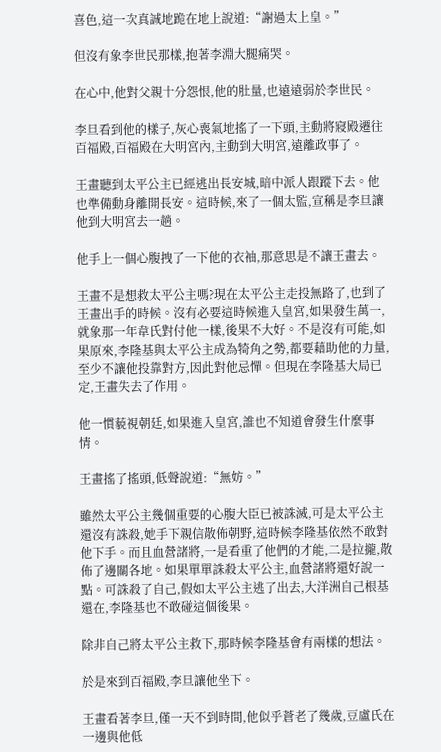喜色,這一次真誠地跪在地上說道:“謝過太上皇。”

但沒有象李世民那樣,抱著李淵大腿痛哭。

在心中,他對父親十分怨恨,他的肚量,也遠遠弱於李世民。

李旦看到他的樣子,灰心喪氣地搖了一下頭,主動將寢殿遷往百福殿,百福殿在大明宮內,主動到大明宮,遠離政事了。

王畫聽到太平公主已經逃出長安城,暗中派人跟蹤下去。他也準備動身離開長安。這時候,來了一個太監,宣稱是李旦讓他到大明宮去一趟。

他手上一個心腹拽了一下他的衣袖,那意思是不讓王畫去。

王畫不是想救太平公主嗎?現在太平公主走投無路了,也到了王畫出手的時候。沒有必要這時候進入皇宮,如果發生萬一,就象那一年韋氏對付他一樣,後果不大好。不是沒有可能,如果原來,李隆基與太平公主成為犄角之勢,都要藉助他的力量,至少不讓他投靠對方,因此對他忌憚。但現在李隆基大局已定,王畫失去了作用。

他一慣藐視朝廷,如果進入皇宮,誰也不知道會發生什麼事情。

王畫搖了搖頭,低聲說道:“無妨。”

雖然太平公主幾個重要的心腹大臣已被誅滅,可是太平公主還沒有誅殺,她手下親信散佈朝野,這時候李隆基依然不敢對他下手。而且血營諸將,一是看重了他們的才能,二是拉攏,散佈了邊關各地。如果單單誅殺太平公主,血營諸將還好說一點。可誅殺了自己,假如太平公主逃了出去,大洋洲自己根基還在,李隆基也不敢碰這個後果。

除非自己將太平公主救下,那時候李隆基會有兩樣的想法。

於是來到百福殿,李旦讓他坐下。

王畫看著李旦,僅一天不到時間,他似乎蒼老了幾歲,豆盧氏在一邊與他低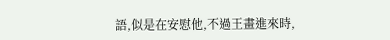語,似是在安慰他,不過王畫進來時,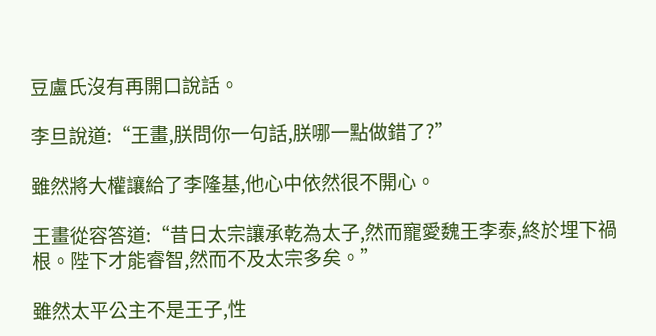豆盧氏沒有再開口說話。

李旦說道:“王畫,朕問你一句話,朕哪一點做錯了?”

雖然將大權讓給了李隆基,他心中依然很不開心。

王畫從容答道:“昔日太宗讓承乾為太子,然而寵愛魏王李泰,終於埋下禍根。陛下才能睿智,然而不及太宗多矣。”

雖然太平公主不是王子,性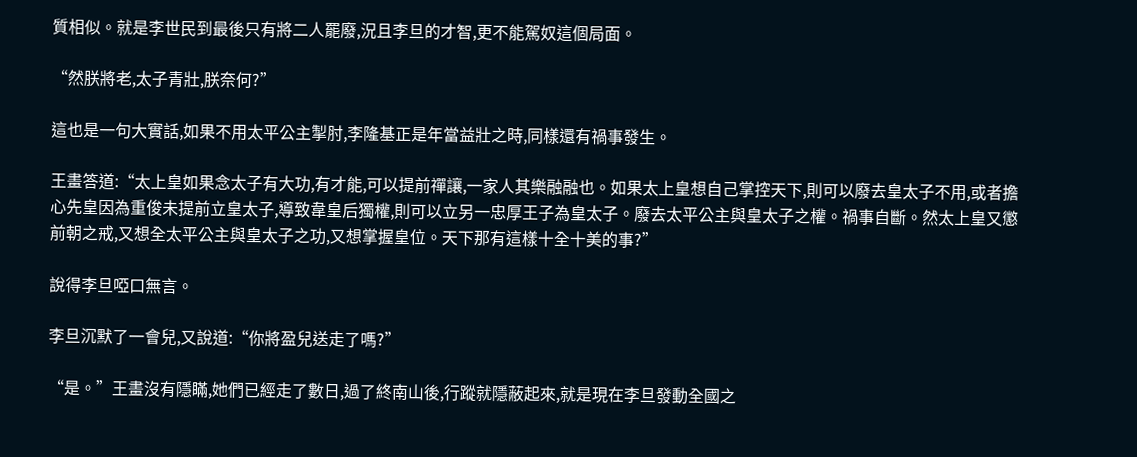質相似。就是李世民到最後只有將二人罷廢,況且李旦的才智,更不能駕奴這個局面。

“然朕將老,太子青壯,朕奈何?”

這也是一句大實話,如果不用太平公主掣肘,李隆基正是年當益壯之時,同樣還有禍事發生。

王畫答道:“太上皇如果念太子有大功,有才能,可以提前禪讓,一家人其樂融融也。如果太上皇想自己掌控天下,則可以廢去皇太子不用,或者擔心先皇因為重俊未提前立皇太子,導致韋皇后獨權,則可以立另一忠厚王子為皇太子。廢去太平公主與皇太子之權。禍事自斷。然太上皇又懲前朝之戒,又想全太平公主與皇太子之功,又想掌握皇位。天下那有這樣十全十美的事?”

說得李旦啞口無言。

李旦沉默了一會兒,又說道:“你將盈兒送走了嗎?”

“是。”王畫沒有隱瞞,她們已經走了數日,過了終南山後,行蹤就隱蔽起來,就是現在李旦發動全國之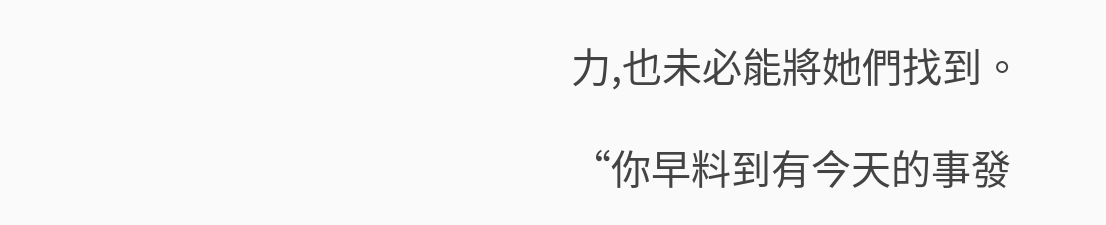力,也未必能將她們找到。

“你早料到有今天的事發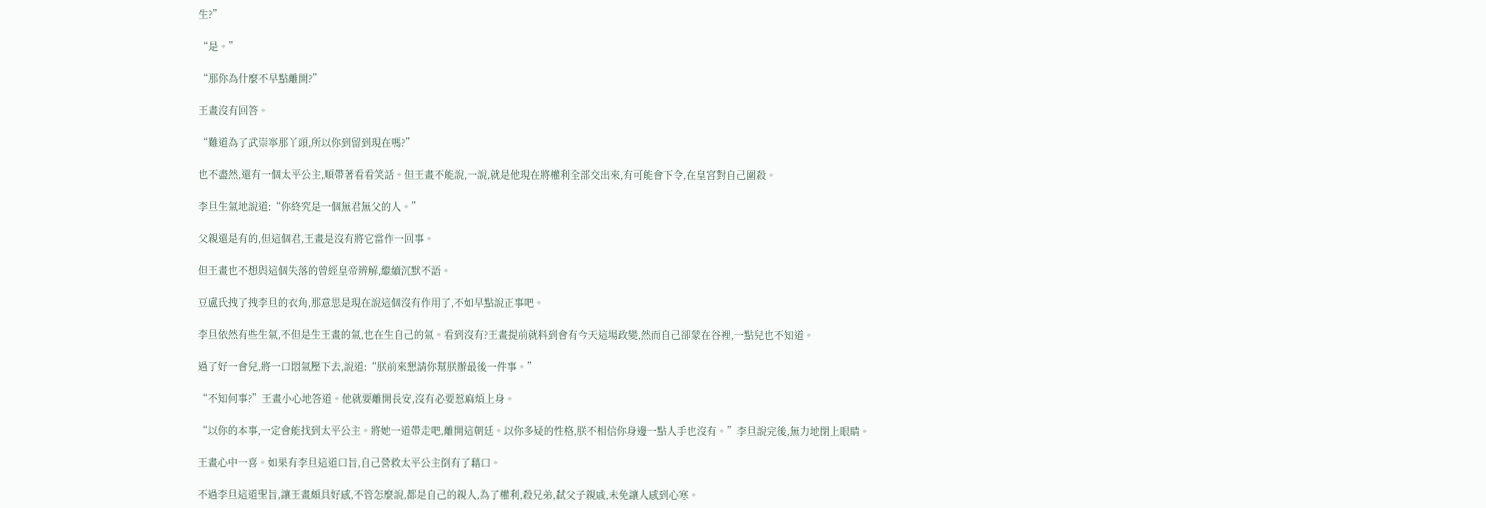生?”

“是。”

“那你為什麼不早點離開?”

王畫沒有回答。

“難道為了武崇寧那丫頭,所以你到留到現在嗎?”

也不盡然,還有一個太平公主,順帶著看看笑話。但王畫不能說,一說,就是他現在將權利全部交出來,有可能會下令,在皇宮對自己圍殺。

李旦生氣地說道:“你終究是一個無君無父的人。”

父親還是有的,但這個君,王畫是沒有將它當作一回事。

但王畫也不想與這個失落的曾經皇帝辨解,繼續沉默不語。

豆盧氏拽了拽李旦的衣角,那意思是現在說這個沒有作用了,不如早點說正事吧。

李旦依然有些生氣,不但是生王畫的氣,也在生自己的氣。看到沒有?王畫提前就料到會有今天這場政變,然而自己卻蒙在谷裡,一點兒也不知道。

過了好一會兒,將一口悶氣壓下去,說道:“朕前來懇請你幫朕辦最後一件事。”

“不知何事?”王畫小心地答道。他就要離開長安,沒有必要惹麻煩上身。

“以你的本事,一定會能找到太平公主。將她一道帶走吧,離開這朝廷。以你多疑的性格,朕不相信你身邊一點人手也沒有。”李旦說完後,無力地閉上眼睛。

王畫心中一喜。如果有李旦這道口旨,自己營救太平公主倒有了藉口。

不過李旦這道聖旨,讓王畫頗具好感,不管怎麼說,都是自己的親人,為了權利,殺兄弟,弒父子親戚,未免讓人感到心寒。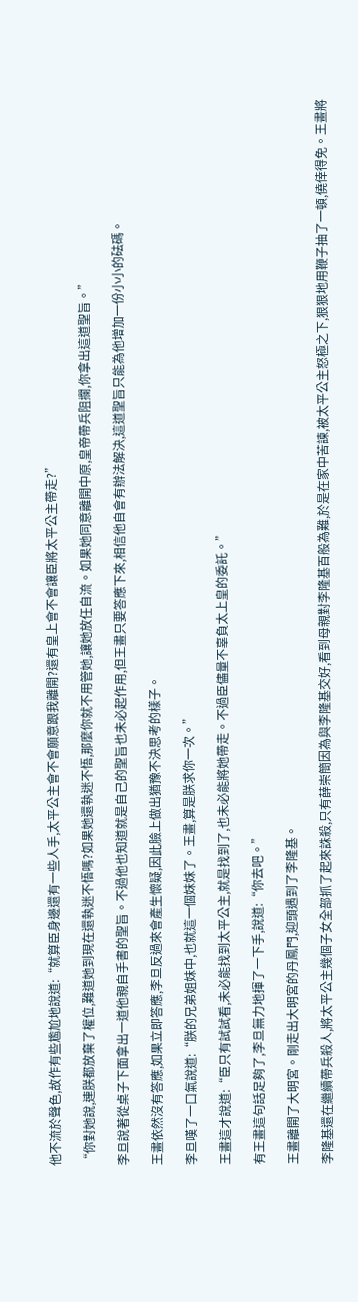他不流於聲色,故作有些尷尬地說道:“就算臣身邊還有一些人手,太平公主會不會願意跟我離開?還有皇上會不會讓臣將太平公主帶走?”

“你對她說,連朕都放棄了權位,難道她到現在還執迷不悟嗎?如果她還執迷不悟,那麼你就不用管她,讓她放任自流。如果她同意離開中原,皇帝帶兵阻攔,你拿出這道聖旨。”

李旦說著從桌子下面拿出一道他親自手書的聖旨。不過他也知道就是自己的聖旨也未必起作用,但王畫只要答應下來,相信他自會有辦法解決,這道聖旨只能為他增加一份小小的砝碼。

王畫依然沒有答應,如果立即答應,李旦反過來會產生懷疑,因此臉上做出猶豫不決思考的樣子。

李旦嘆了一口氣說道:“朕的兄弟姐妹中,也就這一個妹妹了。王畫,算是朕求你一次。”

王畫這才說道:“臣只有試試看,未必能找到太平公主,就是找到了,也未必能將她帶走。不過臣儘量不辜負太上皇的委託。”

有王畫這句話足夠了,李旦無力地揮了一下手,說道:“你去吧。”

王畫離開了大明宮。剛走出大明宮的丹鳳門,迎頭遇到了李隆基。

李隆基還在繼續帶兵殺人,將太平公主幾個子女全部抓了起來誅殺,只有薛崇簡因為與李隆基交好,看到母親對李隆基百般為難,於是在家中苦諫,被太平公主怒極之下,狠狠地用鞭子抽了一頓,僥倖得免。王畫將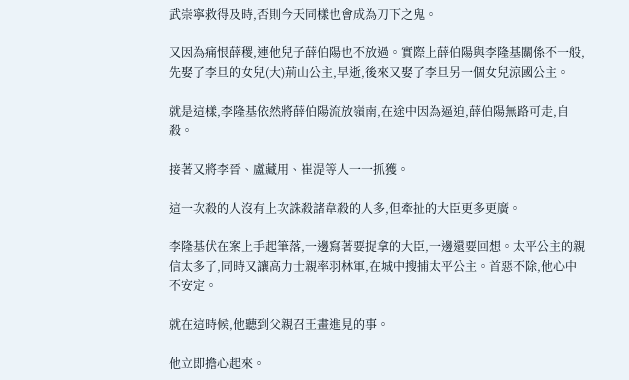武崇寧救得及時,否則今天同樣也會成為刀下之鬼。

又因為痛恨薛稷,連他兒子薛伯陽也不放過。實際上薛伯陽與李隆基關係不一般,先娶了李旦的女兒(大)荊山公主,早逝,後來又娶了李旦另一個女兒涼國公主。

就是這樣,李隆基依然將薛伯陽流放嶺南,在途中因為逼迫,薛伯陽無路可走,自殺。

接著又將李晉、盧藏用、崔湜等人一一抓獲。

這一次殺的人沒有上次誅殺諸韋殺的人多,但牽扯的大臣更多更廣。

李隆基伏在案上手起筆落,一邊寫著要捉拿的大臣,一邊還要回想。太平公主的親信太多了,同時又讓高力士親率羽林軍,在城中搜捕太平公主。首惡不除,他心中不安定。

就在這時候,他聽到父親召王畫進見的事。

他立即擔心起來。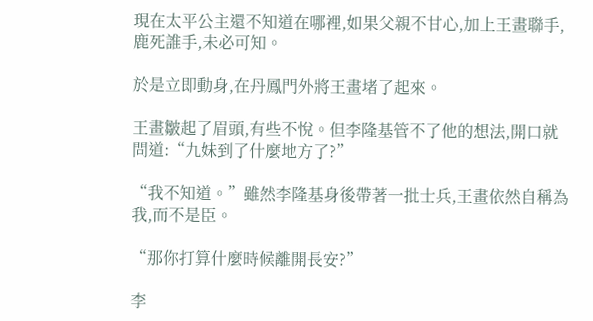現在太平公主還不知道在哪裡,如果父親不甘心,加上王畫聯手,鹿死誰手,未必可知。

於是立即動身,在丹鳳門外將王畫堵了起來。

王畫皺起了眉頭,有些不悅。但李隆基管不了他的想法,開口就問道:“九妹到了什麼地方了?”

“我不知道。”雖然李隆基身後帶著一批士兵,王畫依然自稱為我,而不是臣。

“那你打算什麼時候離開長安?”

李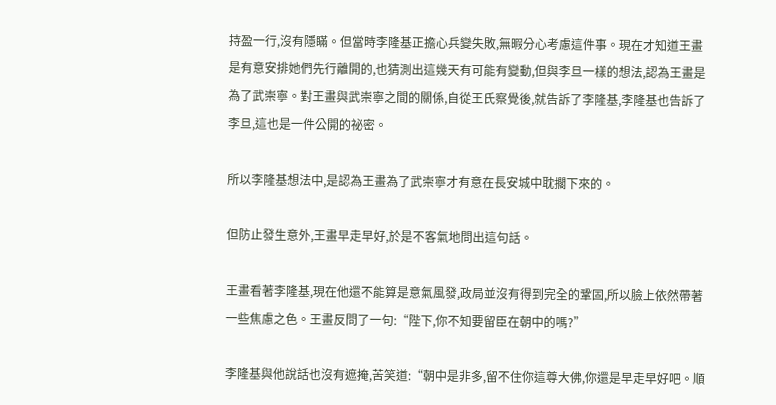持盈一行,沒有隱瞞。但當時李隆基正擔心兵變失敗,無暇分心考慮這件事。現在才知道王畫是有意安排她們先行離開的,也猜測出這幾天有可能有變動,但與李旦一樣的想法,認為王畫是為了武崇寧。對王畫與武崇寧之間的關係,自從王氏察覺後,就告訴了李隆基,李隆基也告訴了李旦,這也是一件公開的祕密。

所以李隆基想法中,是認為王畫為了武崇寧才有意在長安城中耽擱下來的。

但防止發生意外,王畫早走早好,於是不客氣地問出這句話。

王畫看著李隆基,現在他還不能算是意氣風發,政局並沒有得到完全的鞏固,所以臉上依然帶著一些焦慮之色。王畫反問了一句:“陛下,你不知要留臣在朝中的嗎?”

李隆基與他說話也沒有遮掩,苦笑道:“朝中是非多,留不住你這尊大佛,你還是早走早好吧。順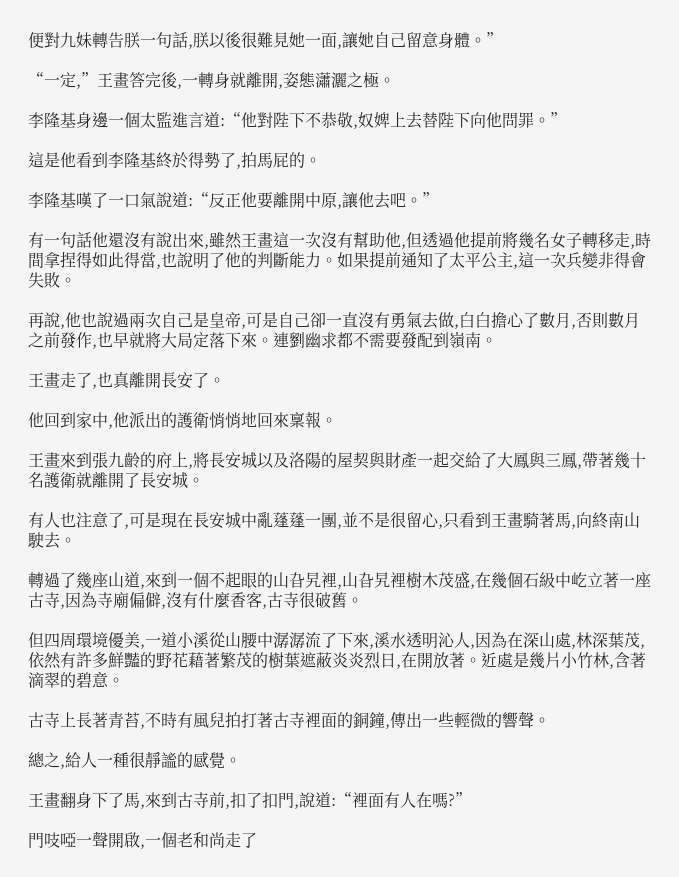便對九妹轉告朕一句話,朕以後很難見她一面,讓她自己留意身體。”

“一定,”王畫答完後,一轉身就離開,姿態瀟灑之極。

李隆基身邊一個太監進言道:“他對陛下不恭敬,奴婢上去替陛下向他問罪。”

這是他看到李隆基終於得勢了,拍馬屁的。

李隆基嘆了一口氣說道:“反正他要離開中原,讓他去吧。”

有一句話他還沒有說出來,雖然王畫這一次沒有幫助他,但透過他提前將幾名女子轉移走,時間拿捏得如此得當,也說明了他的判斷能力。如果提前通知了太平公主,這一次兵變非得會失敗。

再說,他也說過兩次自己是皇帝,可是自己卻一直沒有勇氣去做,白白擔心了數月,否則數月之前發作,也早就將大局定落下來。連劉幽求都不需要發配到嶺南。

王畫走了,也真離開長安了。

他回到家中,他派出的護衛悄悄地回來稟報。

王畫來到張九齡的府上,將長安城以及洛陽的屋契與財產一起交給了大鳳與三鳳,帶著幾十名護衛就離開了長安城。

有人也注意了,可是現在長安城中亂蓬蓬一團,並不是很留心,只看到王畫騎著馬,向終南山駛去。

轉過了幾座山道,來到一個不起眼的山旮旯裡,山旮旯裡樹木茂盛,在幾個石級中屹立著一座古寺,因為寺廟偏僻,沒有什麼香客,古寺很破舊。

但四周環境優美,一道小溪從山腰中潺潺流了下來,溪水透明沁人,因為在深山處,林深葉茂,依然有許多鮮豔的野花藉著繁茂的樹葉遮蔽炎炎烈日,在開放著。近處是幾片小竹林,含著滴翠的碧意。

古寺上長著青苔,不時有風兒拍打著古寺裡面的銅鐘,傳出一些輕微的響聲。

總之,給人一種很靜謐的感覺。

王畫翻身下了馬,來到古寺前,扣了扣門,說道:“裡面有人在嗎?”

門吱啞一聲開啟,一個老和尚走了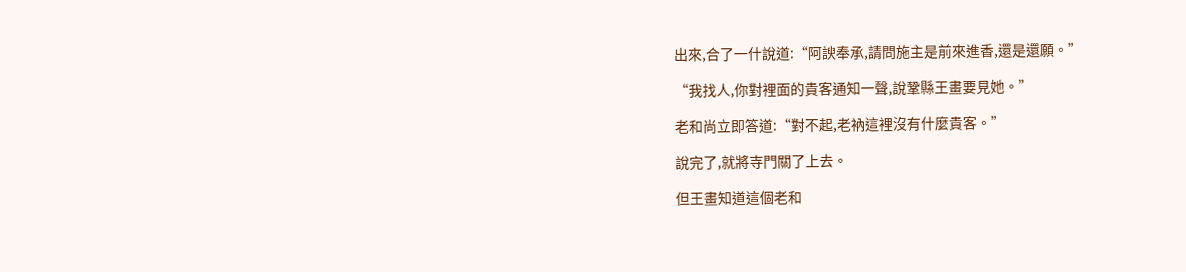出來,合了一什說道:“阿諛奉承,請問施主是前來進香,還是還願。”

“我找人,你對裡面的貴客通知一聲,說鞏縣王畫要見她。”

老和尚立即答道:“對不起,老衲這裡沒有什麼貴客。”

說完了,就將寺門關了上去。

但王畫知道這個老和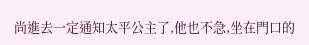尚進去一定通知太平公主了,他也不急,坐在門口的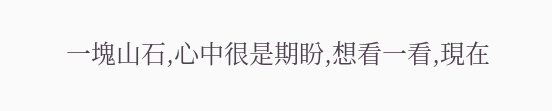一塊山石,心中很是期盼,想看一看,現在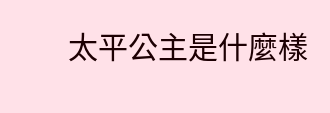太平公主是什麼樣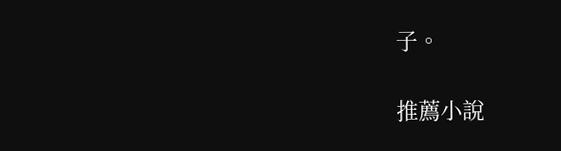子。

推薦小說